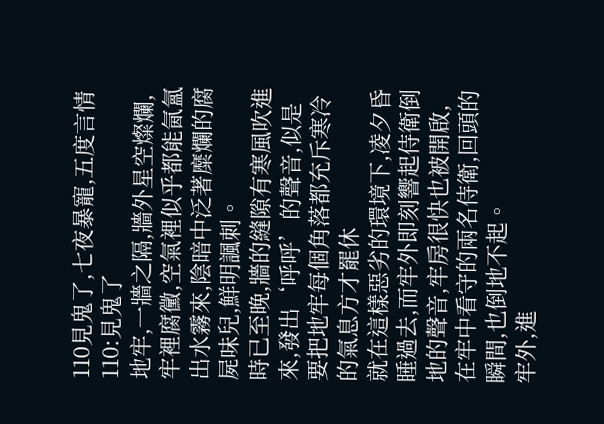110見鬼了,七夜暴寵,五度言情
110:見鬼了
地牢,一牆之隔,牆外星空燦爛,牢裡腐黴,空氣裡似乎都能氤氳出水霧來,陰暗中泛著糜爛的腐屍味兒,鮮明諷刺。
時已至晚,牆的縫隙有寒風吹進來,發出‘呼呼’的聲音,似是要把地牢每個角落都充斥寒冷的氣息方才罷休
就在這樣惡劣的環境下,凌夕昏睡過去,而牢外即刻響起侍衛倒地的聲音,牢房很快也被開啟,在牢中看守的兩名侍衛,回頭的瞬間,也倒地不起。
牢外,進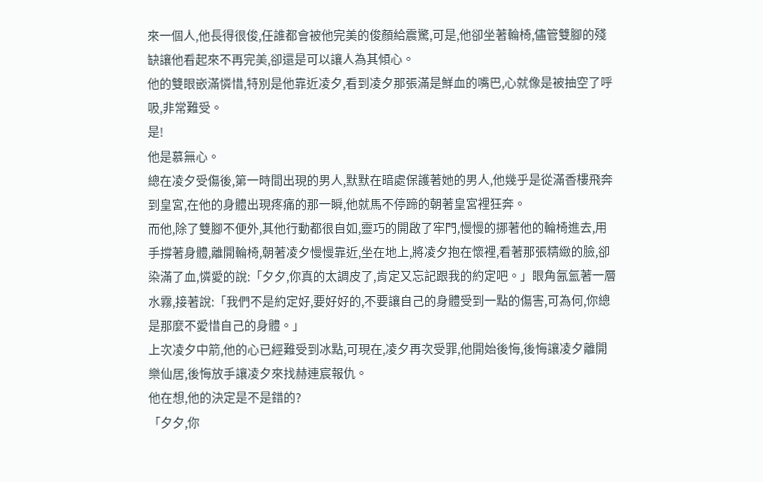來一個人,他長得很俊,任誰都會被他完美的俊顏給震驚,可是,他卻坐著輪椅,儘管雙腳的殘缺讓他看起來不再完美,卻還是可以讓人為其傾心。
他的雙眼嵌滿憐惜,特別是他靠近凌夕,看到凌夕那張滿是鮮血的嘴巴,心就像是被抽空了呼吸,非常難受。
是!
他是慕無心。
總在凌夕受傷後,第一時間出現的男人,默默在暗處保護著她的男人,他幾乎是從滿香樓飛奔到皇宮,在他的身體出現疼痛的那一瞬,他就馬不停蹄的朝著皇宮裡狂奔。
而他,除了雙腳不便外,其他行動都很自如,靈巧的開啟了牢門,慢慢的挪著他的輪椅進去,用手撐著身體,離開輪椅,朝著凌夕慢慢靠近,坐在地上,將凌夕抱在懷裡,看著那張精緻的臉,卻染滿了血,憐愛的說:「夕夕,你真的太調皮了,肯定又忘記跟我的約定吧。」眼角氤氳著一層水霧,接著說:「我們不是約定好,要好好的,不要讓自己的身體受到一點的傷害,可為何,你總是那麼不愛惜自己的身體。」
上次凌夕中箭,他的心已經難受到冰點,可現在,凌夕再次受罪,他開始後悔,後悔讓凌夕離開樂仙居,後悔放手讓凌夕來找赫連宸報仇。
他在想,他的決定是不是錯的?
「夕夕,你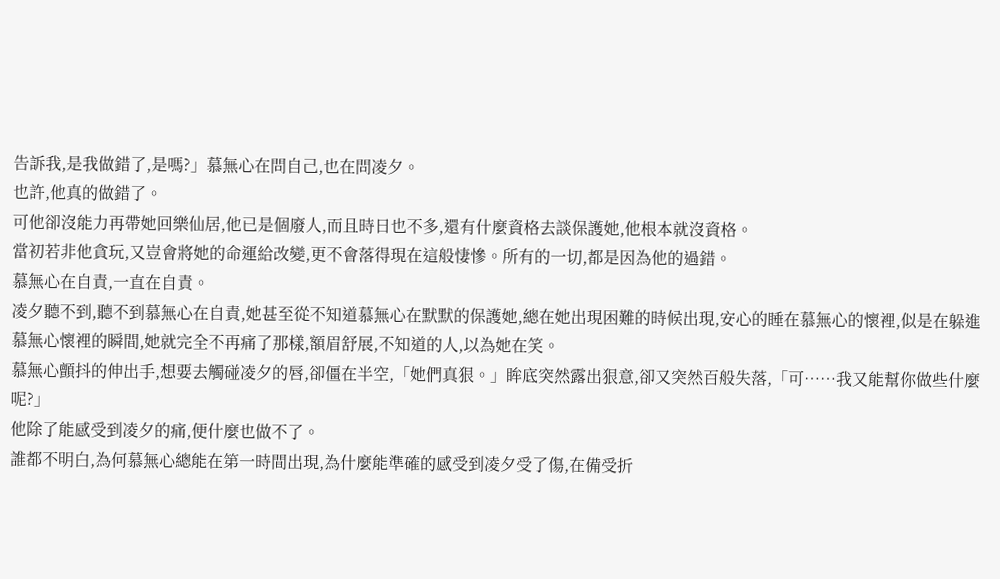告訴我,是我做錯了,是嗎?」慕無心在問自己,也在問凌夕。
也許,他真的做錯了。
可他卻沒能力再帶她回樂仙居,他已是個廢人,而且時日也不多,還有什麼資格去談保護她,他根本就沒資格。
當初若非他貪玩,又豈會將她的命運給改變,更不會落得現在這般悽慘。所有的一切,都是因為他的過錯。
慕無心在自責,一直在自責。
凌夕聽不到,聽不到慕無心在自責,她甚至從不知道慕無心在默默的保護她,總在她出現困難的時候出現,安心的睡在慕無心的懷裡,似是在躲進慕無心懷裡的瞬間,她就完全不再痛了那樣,額眉舒展,不知道的人,以為她在笑。
慕無心顫抖的伸出手,想要去觸碰凌夕的唇,卻僵在半空,「她們真狠。」眸底突然露出狠意,卻又突然百般失落,「可……我又能幫你做些什麼呢?」
他除了能感受到凌夕的痛,便什麼也做不了。
誰都不明白,為何慕無心總能在第一時間出現,為什麼能準確的感受到凌夕受了傷,在備受折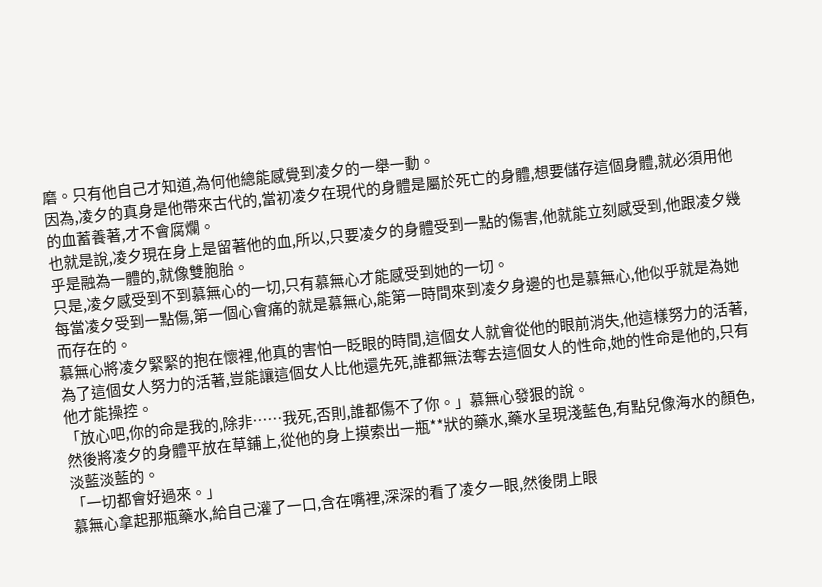磨。只有他自己才知道,為何他總能感覺到凌夕的一舉一動。
因為,凌夕的真身是他帶來古代的,當初凌夕在現代的身體是屬於死亡的身體,想要儲存這個身體,就必須用他的血蓄養著,才不會腐爛。
也就是說,凌夕現在身上是留著他的血,所以,只要凌夕的身體受到一點的傷害,他就能立刻感受到,他跟凌夕幾乎是融為一體的,就像雙胞胎。
只是,凌夕感受到不到慕無心的一切,只有慕無心才能感受到她的一切。
每當凌夕受到一點傷,第一個心會痛的就是慕無心,能第一時間來到凌夕身邊的也是慕無心,他似乎就是為她而存在的。
慕無心將凌夕緊緊的抱在懷裡,他真的害怕一眨眼的時間,這個女人就會從他的眼前消失,他這樣努力的活著,為了這個女人努力的活著,豈能讓這個女人比他還先死,誰都無法奪去這個女人的性命,她的性命是他的,只有他才能操控。
「放心吧,你的命是我的,除非……我死,否則,誰都傷不了你。」慕無心發狠的說。
然後將凌夕的身體平放在草鋪上,從他的身上摸索出一瓶**狀的藥水,藥水呈現淺藍色,有點兒像海水的顏色,淡藍淡藍的。
「一切都會好過來。」
慕無心拿起那瓶藥水,給自己灌了一口,含在嘴裡,深深的看了凌夕一眼,然後閉上眼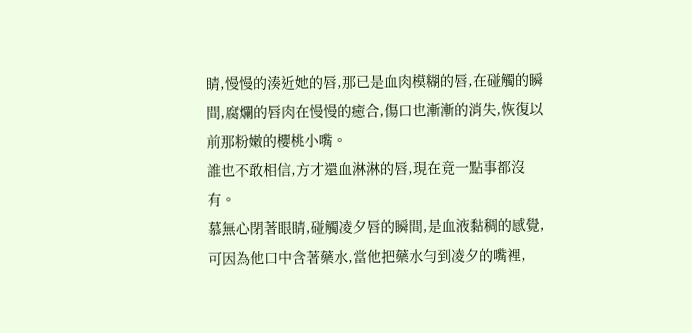睛,慢慢的湊近她的唇,那已是血肉模糊的唇,在碰觸的瞬間,腐爛的唇肉在慢慢的癒合,傷口也漸漸的消失,恢復以前那粉嫩的櫻桃小嘴。
誰也不敢相信,方才還血淋淋的唇,現在竟一點事都沒有。
慕無心閉著眼睛,碰觸凌夕唇的瞬間,是血液黏稠的感覺,可因為他口中含著藥水,當他把藥水勻到凌夕的嘴裡,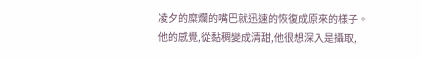凌夕的糜爛的嘴巴就迅速的恢復成原來的樣子。
他的感覺,從黏稠變成清甜,他很想深入是攝取,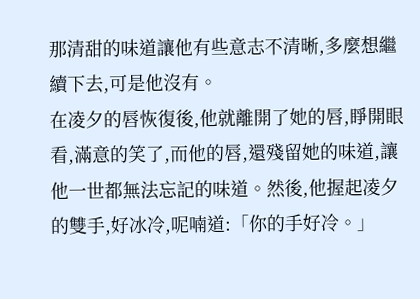那清甜的味道讓他有些意志不清晰,多麼想繼續下去,可是他沒有。
在凌夕的唇恢復後,他就離開了她的唇,睜開眼看,滿意的笑了,而他的唇,還殘留她的味道,讓他一世都無法忘記的味道。然後,他握起凌夕的雙手,好冰冷,呢喃道:「你的手好冷。」